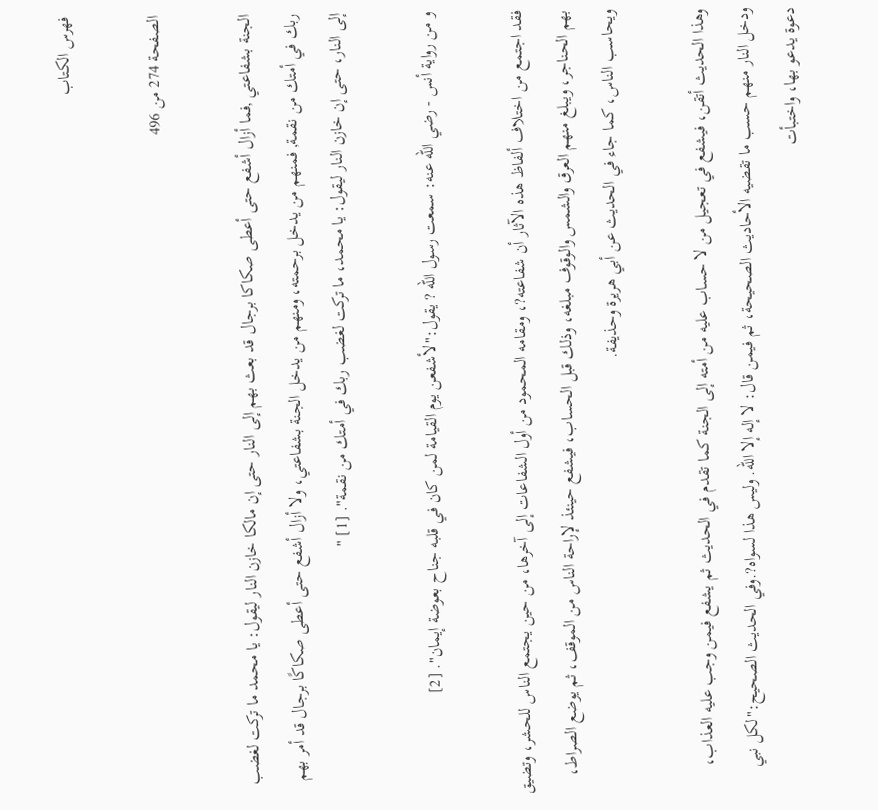فهرس الكتاب

الصفحة 274 من 496

الجنة بشفاعتي ,فما أزال أشفع حتى أعطى صكاكا برجال قد بعث بهم إلى النار حتى إن مالكا خازن النار ليقول: يا محمد ما تركت لغضب ربك في أمتك من نقمة, فمنهم من يدخل برحمته، ومنهم من يدخل الجنة بشفاعتي، ولا أزال أشفع حتى أعطى صكاكًا برجال قد أمر بهم إلى النار، حتى إن خازن النار ليقول: يا محمد، ما تركت لغضب ربك في أمتك من نقمة". [1] "

و من رواية أنس - رضي الله عنه: سمعت رسول الله ? يقول:"لأشفعن يوم القيامة لمن كان في قلبه جناح بعوضة إيمان". [2]

فقد اجتمع من اختلاف ألفاظ هذه الآثار أن شفاعته?، ومقامه المحمود من أول الشفاعات إلى آخرها، من حين يجتمع الناس للحشر، وتضيق بهم الحناجر، ويبلغ منهم العرق والشمس والوقوف مبلغه، وذلك قبل الحساب، فيشفع حينئذ لإراحة الناس من الموقف، ثم يوضع الصراط، ويحاسب الناس، كما جاء في الحديث عن أبي هريرة وحذيفة.

وهذا الحديث أتقن، فيشفع في تعجيل من لا حساب عليه من أمته إلى الجنة كما تقدم في الحديث ثم يشفع فيمن وجب عليه العذاب، ودخل النار منهم حسب ما تقضيه الأحاديث الصحيحة، ثم فيمن قال: لا إله إلا الله. وليس هذا لسواه?.وفي الحديث الصحيح:"لكل نبي دعوة يدعو بها، واختبأت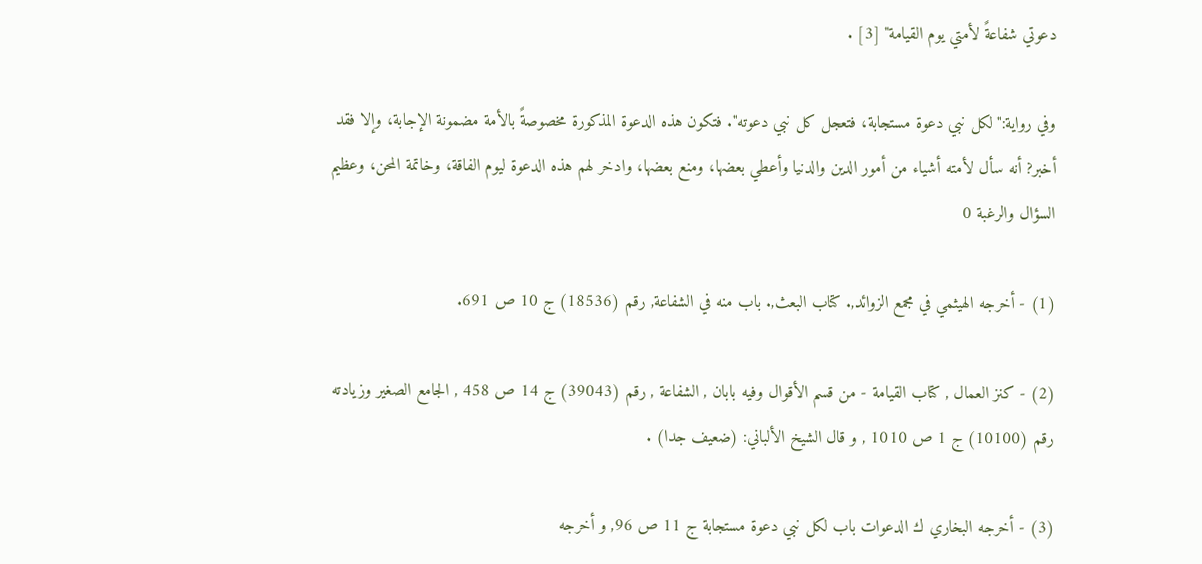دعوتي شفاعةً لأمتي يوم القيامة" [3] .

وفي رواية:"لكل نبي دعوة مستجابة، فتعجل كل نبي دعوته". فتكون هذه الدعوة المذكورة مخصوصةً بالأمة مضمونة الإجابة، وإلا فقد أخبر? أنه سأل لأمته أشياء من أمور الدين والدنيا وأعطي بعضها، ومنع بعضها، وادخر لهم هذه الدعوة ليوم الفاقة، وخاتمة المحن، وعظيم السؤال والرغبة 0

(1) - أخرجه الهيثمي في مجمع الزوائد,. كتاب البعث,. باب منه في الشفاعة, رقم (18536) ج 10 ص 691.

(2) - كنز العمال , كتاب القيامة - من قسم الأقوال وفيه بابان , الشفاعة , رقم (39043) ج 14 ص 458 , الجامع الصغير وزيادته رقم (10100) ج 1 ص 1010 , و قال الشيخ الألباني: (ضعيف جدا) .

(3) - أخرجه البخاري ك الدعوات باب لكل نبي دعوة مستجابة ج 11 ص 96, و أخرجه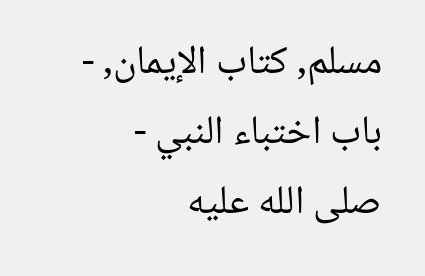مسلم, كتاب الإيمان, - باب اختباء النبي - صلى الله عليه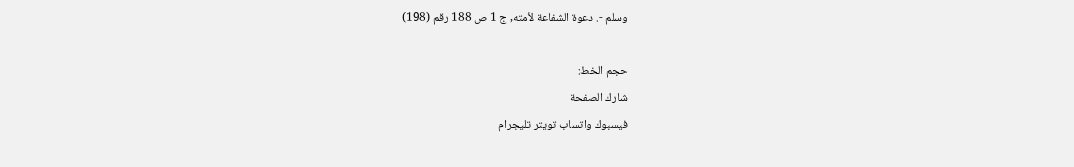وسلم -. دعوة الشفاعة لأمته, ج 1 ص 188 رقم (198)

حجم الخط:
شارك الصفحة
فيسبوك واتساب تويتر تليجرام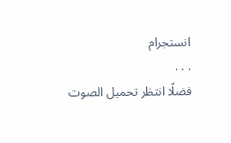انستجرام
. . .
فضلًا انتظر تحميل الصوت